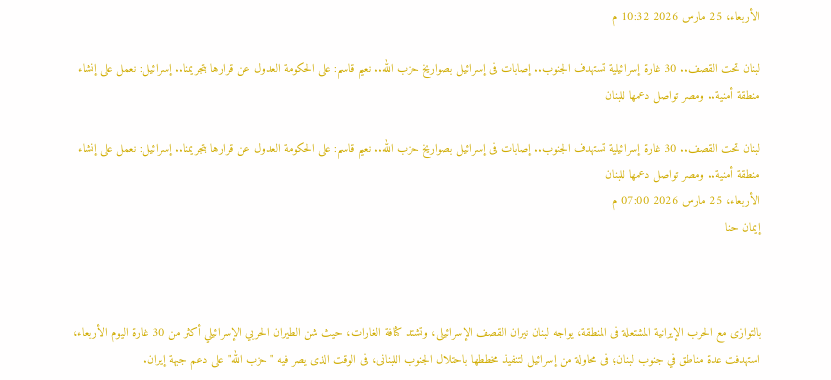الأربعاء، 25 مارس 2026 10:32 م

لبنان تحت القصف.. 30 غارة إسرائيلية تستهدف الجنوب.. إصابات فى إسرائيل بصواريخ حزب الله.. نعيم قاسم: على الحكومة العدول عن قرارها بتجريمنا.. إسرائيل: نعمل على إنشاء منطقة أمنية.. ومصر تواصل دعمها للبنان

لبنان تحت القصف.. 30 غارة إسرائيلية تستهدف الجنوب.. إصابات فى إسرائيل بصواريخ حزب الله.. نعيم قاسم: على الحكومة العدول عن قرارها بتجريمنا.. إسرائيل: نعمل على إنشاء منطقة أمنية.. ومصر تواصل دعمها للبنان
الأربعاء، 25 مارس 2026 07:00 م
إيمان حنا



بالتوازى مع الحرب الإيرانية المشتعلة فى المنطقة، يواجه لبنان نيران القصف الإسرائيلى، وتشتد كثافة الغارات، حيث شن الطيران الحربي الإسرائيلي أكثر من 30 غارة اليوم الأربعاء، استهدفت عدة مناطق في جنوب لبنان؛ فى محاولة من إسرائيل لتنفيذ مخططها باحتلال الجنوب اللبنانى، فى الوقت الذى يصر فيه "حزب الله" على دعم جبهة إيران.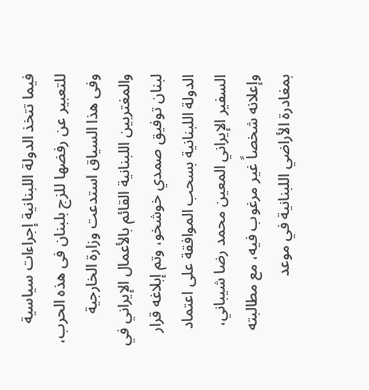فيما تتخذ الدولة اللبنانية إجراءات سياسية للتعبير عن رفضها للزج بلبنان فى هذه الحرب، وفى هذا السياق استدعت وزارة الخارجية والمغتربين اللبنانية القائم بالأعمال الإيراني في لبنان توفيق صمدي خوشخو، وتم إبلاغه قرار الدولة اللبنانية بسحب الموافقة على اعتماد السفير الإيراني المعين محمد رضا شيباني، وإعلانه شخصاً غير مرغوب فيه، مع مطالبته بمغادرة الأراضي اللبنانية في موعد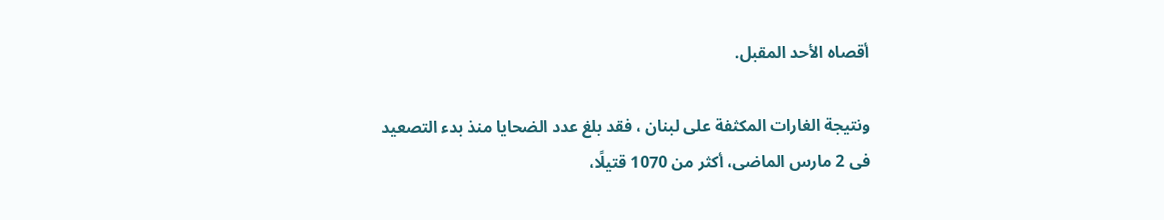أقصاه الأحد المقبل.

ونتيجة الغارات المكثفة على لبنان ، فقد بلغ عدد الضحايا منذ بدء التصعيد فى 2 مارس الماضى، أكثر من 1070 قتيلًا،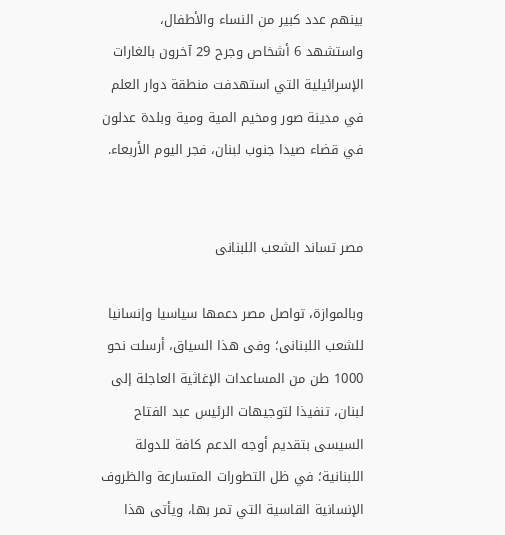بينهم عدد كبير من النساء والأطفال، واستشهد 6 أشخاص وجرح 29 آخرون بالغارات الإسرائيلية التي استهدفت منطقة دوار العلم في مدينة صور ومخيم المية ومية وبلدة عدلون في قضاء صيدا جنوب لبنان، فجر اليوم الأربعاء.


مصر تساند الشعب اللبنانى

وبالموازة، تواصل مصر دعمها سياسيا وإنسانيا للشعب اللبنانى؛ وفى هذا السياق، أرسلت نحو 1000 طن من المساعدات الإغاثية العاجلة إلى لبنان، تنفيذا لتوجيهات الرئيس عبد الفتاح السيسى بتقديم أوجه الدعم كافة للدولة اللبنانية؛ في ظل التطورات المتسارعة والظروف الإنسانية القاسية التي تمر بها، ويأتى هذا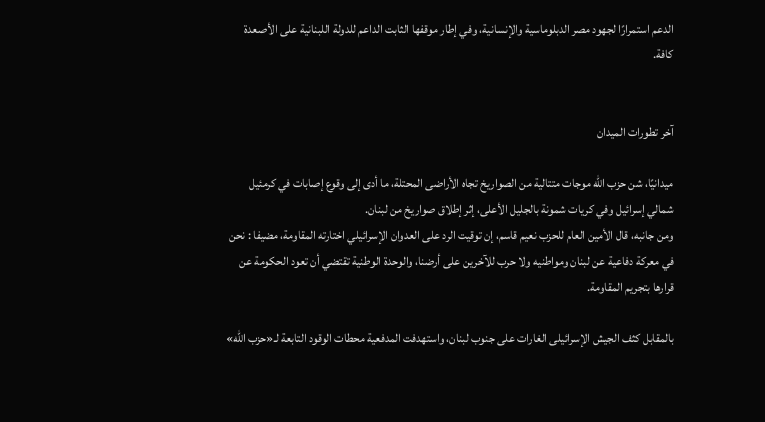الدعم استمرارًا لجهود مصر الدبلوماسية والإنسانية، وفي إطار موقفها الثابت الداعم للدولة اللبنانية على الأصعدة كافة.


آخر تطورات الميدان

ميدانيًا، شن حزب الله موجات متتالية من الصواريخ تجاه الأراضى المحتلة، ما أدى إلى وقوع إصابات في كرمئيل شمالي إسرائيل وفي كريات شمونة بالجليل الأعلى، إثر إطلاق صواريخ من لبنان.
ومن جانبه، قال الأمين العام للحزب نعيم قاسم، إن توقيت الرد على العدوان الإسرائيلي اختارته المقاومة، مضيفا : نحن في معركة دفاعية عن لبنان ومواطنيه ولا حرب للآخرين على أرضنا، والوحدة الوطنية تقتضي أن تعود الحكومة عن قرارها بتجريم المقاومة.

بالمقابل كثف الجيش الإسرائيلى الغارات على جنوب لبنان، واستهدفت المدفعية محطات الوقود التابعة لـ«حزب الله»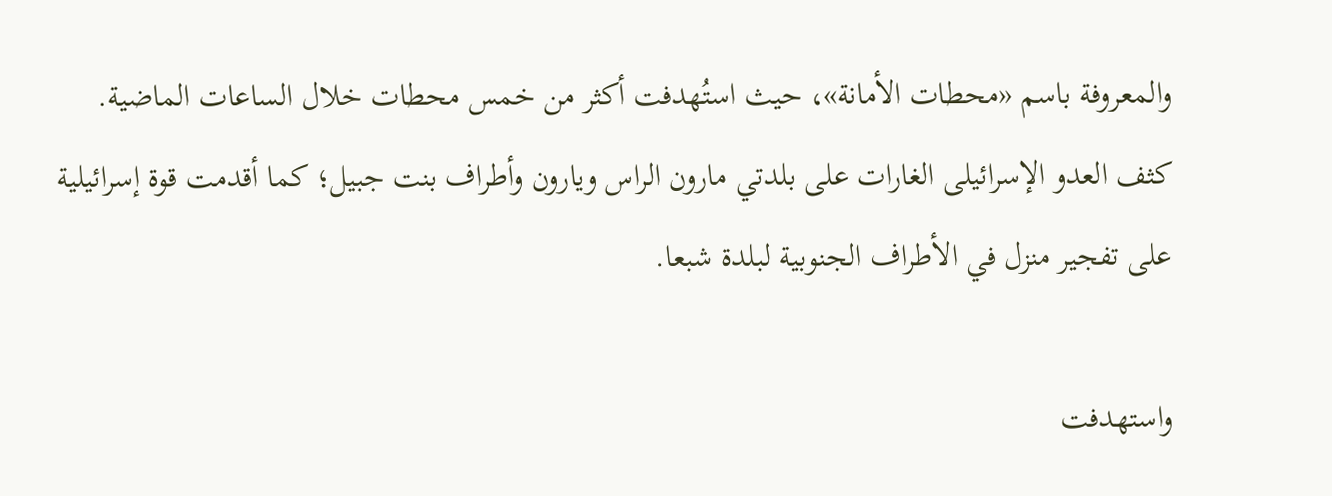والمعروفة باسم «محطات الأمانة»، حيث استُهدفت أكثر من خمس محطات خلال الساعات الماضية.
كثف العدو الإسرائيلى الغارات على بلدتي مارون الراس ويارون وأطراف بنت جبيل؛ كما أقدمت قوة إسرائيلية على تفجير منزل في الأطراف الجنوبية لبلدة شبعا.

واستهدفت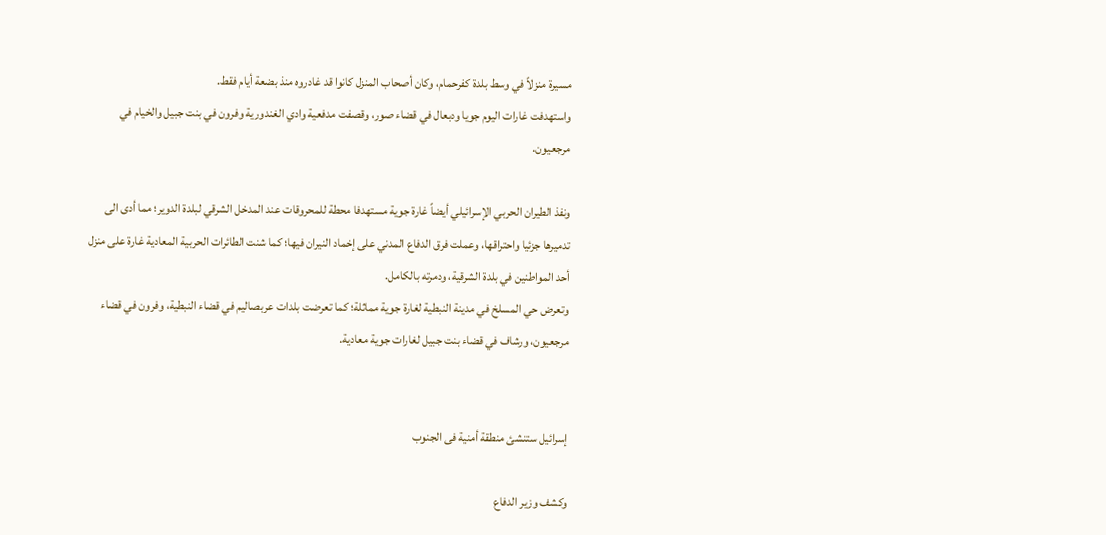مسيرة منزلاً في وسط بلدة كفرحمام، وكان أصحاب المنزل كانوا قد غادروه منذ بضعة أيام فقط.
واستهدفت غارات اليوم جويا ودبعال في قضاء صور، وقصفت مدفعية وادي الغندورية وفرون في بنت جبيل والخيام في مرجعيون.

ونفذ الطيران الحربي الإسرائيلي أيضاً غارة جوية مستهدفا محطة للمحروقات عند المدخل الشرقي لبلدة الدوير؛ مما أدى الى تدميرها جزئيا واحتراقها، وعملت فرق الدفاع المدني على إخماد النيران فيها؛ كما شنت الطائرات الحربية المعادية غارة على منزل أحد المواطنين في بلدة الشرقية، ودمرته بالكامل.
وتعرض حي المسلخ في مدينة النبطية لغارة جوية مماثلة؛ كما تعرضت بلدات عربصاليم في قضاء النبطية، وفرون في قضاء مرجعيون، ورشاف في قضاء بنت جبيل لغارات جوية معادية.


إسرائيل ستنشئ منطقة أمنية فى الجنوب

وكشف وزير الدفاع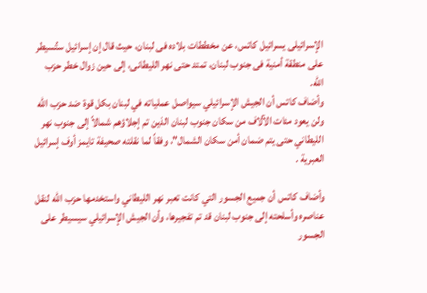الإسرائيلى يسرائيل كاتس، عن مخططات بلاده فى لبنان، حيث قال إن إسرائيل ستُسيطر على منطقة أمنية فى جنوب لبنان، تمتد حتى نهر الليطانى، إلى حين زوال خطر حزب الله.
وأضاف كاتس أن الجيش الإسرائيلي سيواصل عملياته في لبنان بكل قوة ضد حزب الله ولن يعود مئات الآلاف من سكان جنوب لبنان الذين تم إجلاؤهم شمالاً إلى جنوب نهر الليطاني حتى يتم ضمان أمن سكان الشمال"، وفقاً لما نقلته صحيفة تايمز أوف إسرائيل العبرية .

وأضاف كاتس أن جميع الجسور التي كانت تعبر نهر الليطاني واستخدمها حزب الله لنقل عناصره وأسلحته إلى جنوب لبنان قد تم تفجيرها، وأن الجيش الإسرائيلي سيسيطر على الجسور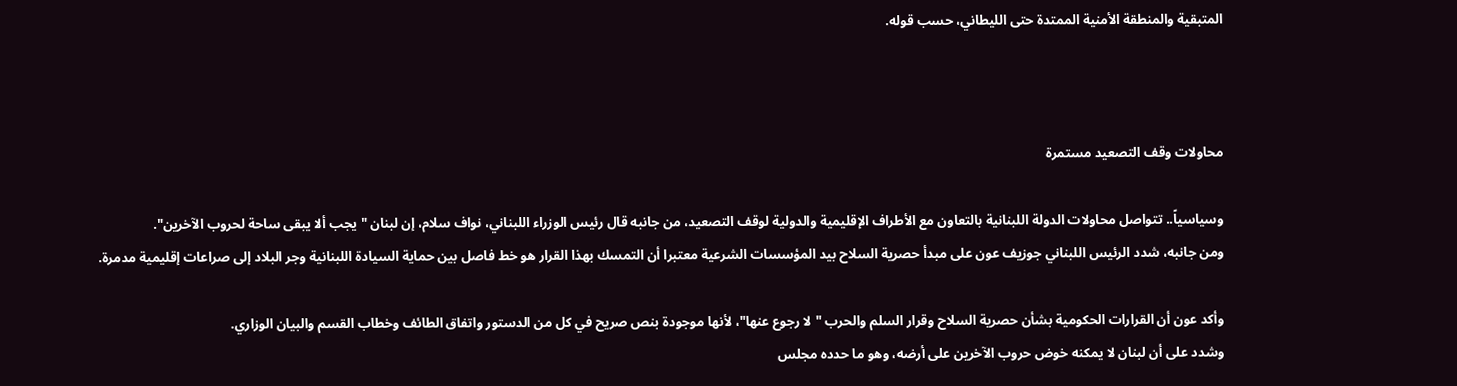المتبقية والمنطقة الأمنية الممتدة حتى الليطاني، حسب قوله.



محاولات وقف التصعيد مستمرة

وسياسياً.. تتواصل محاولات الدولة اللبنانية بالتعاون مع الأطراف الإقليمية والدولية لوقف التصعيد، من جانبه قال رئيس الوزراء اللبناني، نواف سلام، إن لبنان "يجب ألا يبقى ساحة لحروب الآخرين".
ومن جانبه، شدد الرئيس اللبناني جوزيف عون على مبدأ حصرية السلاح بيد المؤسسات الشرعية معتبرا أن التمسك بهذا القرار هو خط فاصل بين حماية السيادة اللبنانية وجر البلاد إلى صراعات إقليمية مدمرة.

وأكد عون أن القرارات الحكومية بشأن حصرية السلاح وقرار السلم والحرب "لا رجوع عنها"، لأنها موجودة بنص صريح في كل من الدستور واتفاق الطائف وخطاب القسم والبيان الوزاري.
وشدد على أن لبنان لا يمكنه خوض حروب الآخرين على أرضه، وهو ما حدده مجلس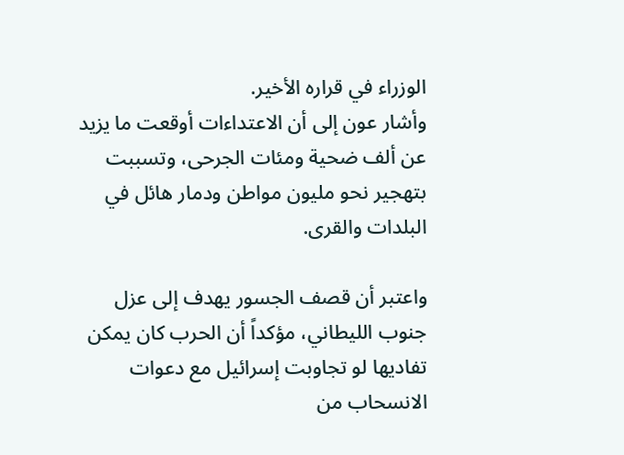الوزراء في قراره الأخير.
وأشار عون إلى أن الاعتداءات أوقعت ما يزيد عن ألف ضحية ومئات الجرحى، وتسببت بتهجير نحو مليون مواطن ودمار هائل في البلدات والقرى.

واعتبر أن قصف الجسور يهدف إلى عزل جنوب الليطاني، مؤكداً أن الحرب كان يمكن تفاديها لو تجاوبت إسرائيل مع دعوات الانسحاب من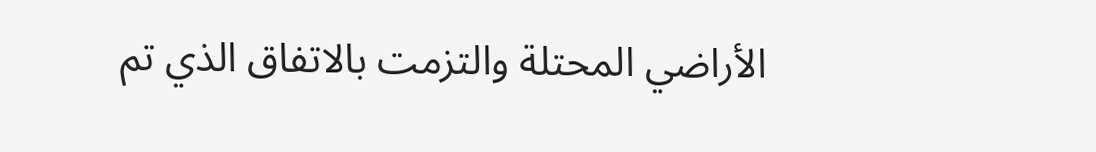الأراضي المحتلة والتزمت بالاتفاق الذي تم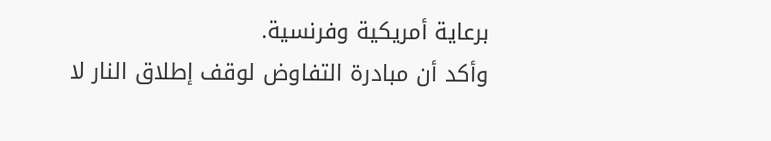برعاية أمريكية وفرنسية.
وأكد أن مبادرة التفاوض لوقف إطلاق النار لا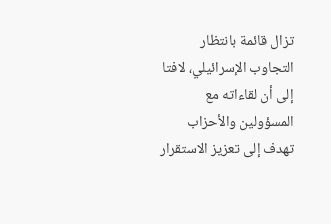تزال قائمة بانتظار التجاوب الإسرائيلي، لافتا إلى أن لقاءاته مع المسؤولين والأحزاب تهدف إلى تعزيز الاستقرار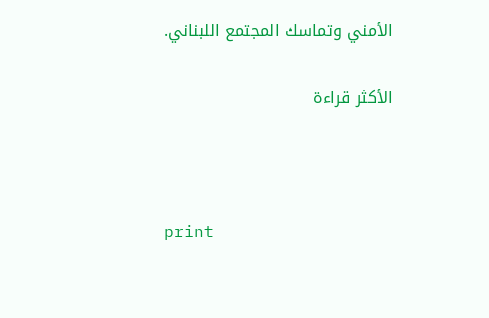الأمني وتماسك المجتمع اللبناني.

الأكثر قراءة



print